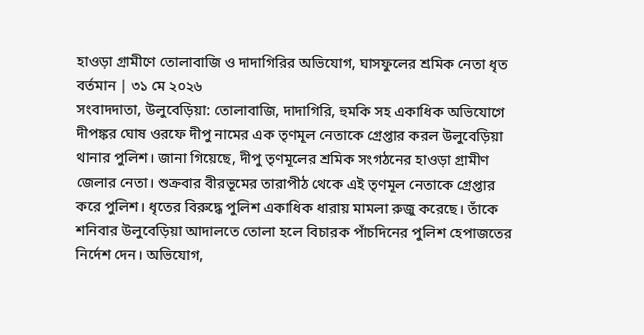হাওড়া গ্রামীণে তোলাবাজি ও দাদাগিরির অভিযোগ, ঘাসফুলের শ্রমিক নেতা ধৃত
বর্তমান | ৩১ মে ২০২৬
সংবাদদাতা, উলুবেড়িয়া: তোলাবাজি, দাদাগিরি, হুমকি সহ একাধিক অভিযোগে দীপঙ্কর ঘোষ ওরফে দীপু নামের এক তৃণমূল নেতাকে গ্রেপ্তার করল উলুবেড়িয়া থানার পুলিশ। জানা গিয়েছে, দীপু তৃণমূলের শ্রমিক সংগঠনের হাওড়া গ্রামীণ জেলার নেতা। শুক্রবার বীরভূমের তারাপীঠ থেকে এই তৃণমূল নেতাকে গ্রেপ্তার করে পুলিশ। ধৃতের বিরুদ্ধে পুলিশ একাধিক ধারায় মামলা রুজু করেছে। তাঁকে শনিবার উলুবেড়িয়া আদালতে তোলা হলে বিচারক পাঁচদিনের পুলিশ হেপাজতের নির্দেশ দেন। অভিযোগ,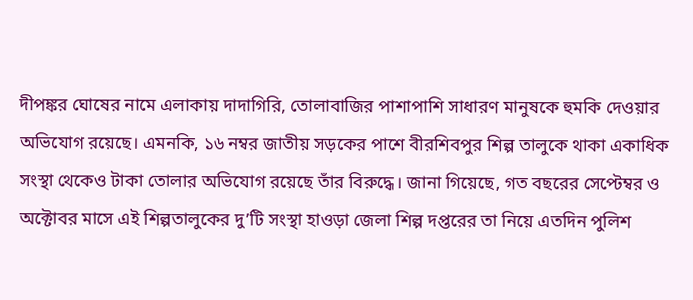দীপঙ্কর ঘোষের নামে এলাকায় দাদাগিরি, তোলাবাজির পাশাপাশি সাধারণ মানুষকে হুমকি দেওয়ার অভিযোগ রয়েছে। এমনকি, ১৬ নম্বর জাতীয় সড়কের পাশে বীরশিবপুর শিল্প তালুকে থাকা একাধিক সংস্থা থেকেও টাকা তোলার অভিযোগ রয়েছে তাঁর বিরুদ্ধে। জানা গিয়েছে, গত বছরের সেপ্টেম্বর ও অক্টোবর মাসে এই শিল্পতালুকের দু’টি সংস্থা হাওড়া জেলা শিল্প দপ্তরের তা নিয়ে এতদিন পুলিশ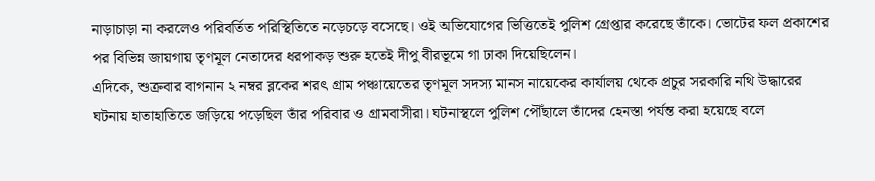নাড়াচাড়া না করলেও পরিবর্তিত পরিস্থিতিতে নড়েচড়ে বসেছে। ওই অভিযোগের ভিত্তিতেই পুলিশ গ্রেপ্তার করেছে তাঁকে। ভোটের ফল প্রকাশের পর বিভিন্ন জায়গায় তৃণমূল নেতাদের ধরপাকড় শুরু হতেই দীপু বীরভূমে গা ঢাকা দিয়েছিলেন।
এদিকে, শুক্রবার বাগনান ২ নম্বর ব্লকের শরৎ গ্রাম পঞ্চায়েতের তৃণমূল সদস্য মানস নায়েকের কার্যালয় থেকে প্রচুর সরকারি নথি উদ্ধারের ঘটনায় হাতাহাতিতে জড়িয়ে পড়েছিল তাঁর পরিবার ও গ্রামবাসীরা। ঘটনাস্থলে পুলিশ পৌঁছালে তাঁদের হেনস্তা পর্যন্ত করা হয়েছে বলে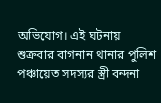অভিযোগ। এই ঘটনায় শুক্রবার বাগনান থানার পুলিশ পঞ্চায়েত সদস্যর স্ত্রী বন্দনা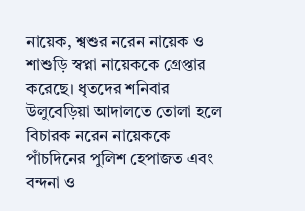নায়েক, শ্বশুর নরেন নায়েক ও শাশুড়ি স্বপ্না নায়েককে গ্রেপ্তার করেছে। ধৃতদের শনিবার উলুবেড়িয়া আদালতে তোলা হলে বিচারক নরেন নায়েককে পাঁচদিনের পুলিশ হেপাজত এবং বন্দনা ও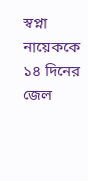স্বপ্না নায়েককে ১৪ দিনের জেল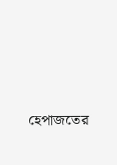হেপাজতের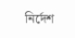নির্দেশ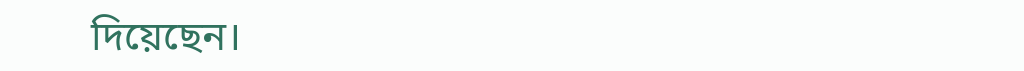দিয়েছেন।